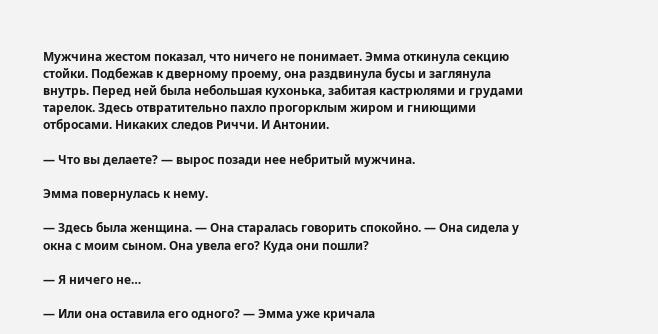Мужчина жестом показал, что ничего не понимает. Эмма откинула секцию стойки. Подбежав к дверному проему, она раздвинула бусы и заглянула внутрь. Перед ней была небольшая кухонька, забитая кастрюлями и грудами тарелок. Здесь отвратительно пахло прогорклым жиром и гниющими отбросами. Никаких следов Риччи. И Антонии.

— Что вы делаете? — вырос позади нее небритый мужчина.

Эмма повернулась к нему.

— Здесь была женщина. — Она старалась говорить спокойно. — Она сидела у окна с моим сыном. Она увела его? Куда они пошли?

— Я ничего не…

— Или она оставила его одного? — Эмма уже кричала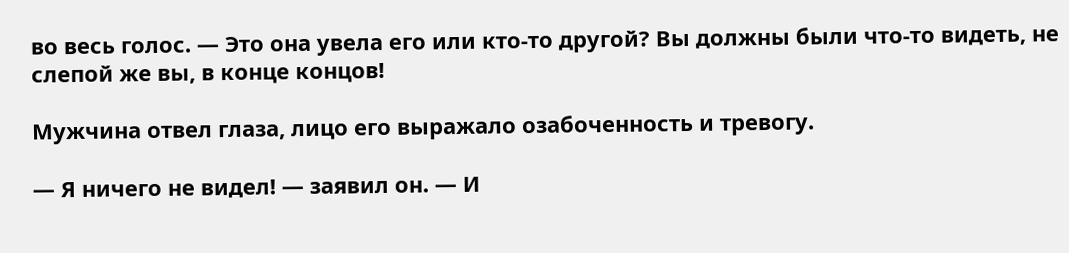во весь голос. — Это она увела его или кто-то другой? Вы должны были что-то видеть, не слепой же вы, в конце концов!

Мужчина отвел глаза, лицо его выражало озабоченность и тревогу.

— Я ничего не видел! — заявил он. — И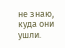не знаю, куда они ушли.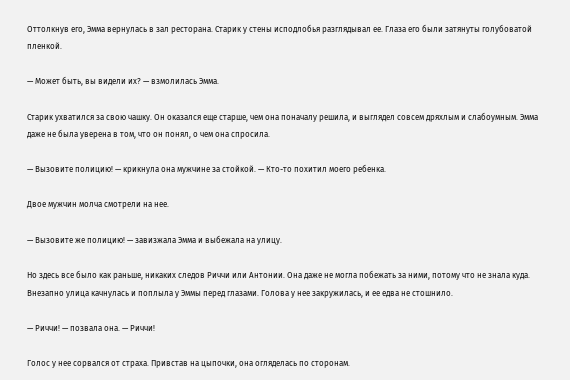Оттолкнув его, Эмма вернулась в зал ресторана. Старик у стены исподлобья разглядывал ее. Глаза его были затянуты голубоватой пленкой.

— Может быть, вы видели их? — взмолилась Эмма.

Старик ухватился за свою чашку. Он оказался еще старше, чем она поначалу решила, и выглядел совсем дряхлым и слабоумным. Эмма даже не была уверена в том, что он понял, о чем она спросила.

— Вызовите полицию! — крикнула она мужчине за стойкой. — Кто-то похитил моего ребенка.

Двое мужчин молча смотрели на нее.

— Вызовите же полицию! — завизжала Эмма и выбежала на улицу.

Но здесь все было как раньше, никаких следов Риччи или Антонии. Она даже не могла побежать за ними, потому что не знала куда. Внезапно улица качнулась и поплыла у Эммы перед глазами. Голова у нее закружилась, и ее едва не стошнило.

— Риччи! — позвала она. — Риччи!

Голос у нее сорвался от страха. Привстав на цыпочки, она огляделась по сторонам.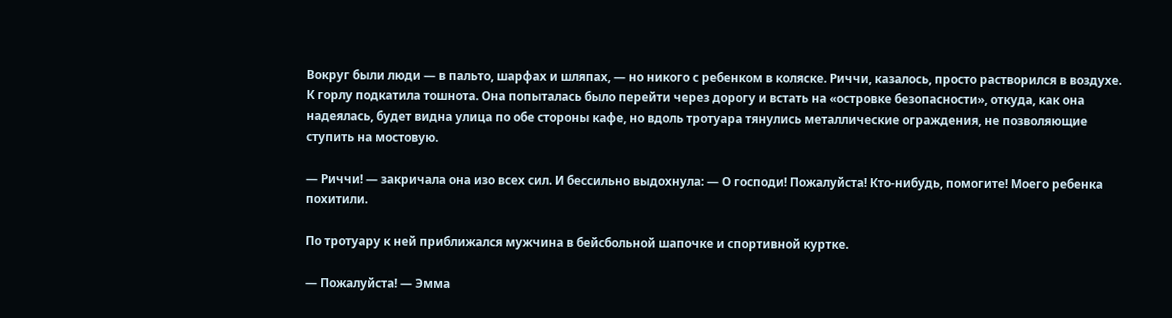Вокруг были люди — в пальто, шарфах и шляпах, — но никого с ребенком в коляске. Риччи, казалось, просто растворился в воздухе. К горлу подкатила тошнота. Она попыталась было перейти через дорогу и встать на «островке безопасности», откуда, как она надеялась, будет видна улица по обе стороны кафе, но вдоль тротуара тянулись металлические ограждения, не позволяющие ступить на мостовую.

— Риччи! — закричала она изо всех сил. И бессильно выдохнула: — О господи! Пожалуйста! Кто-нибудь, помогите! Моего ребенка похитили.

По тротуару к ней приближался мужчина в бейсбольной шапочке и спортивной куртке.

— Пожалуйста! — Эмма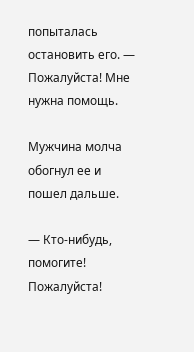попыталась остановить его. — Пожалуйста! Мне нужна помощь.

Мужчина молча обогнул ее и пошел дальше.

— Кто-нибудь, помогите! Пожалуйста!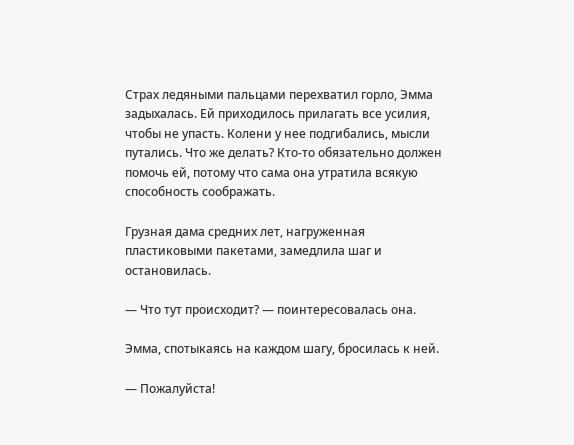Страх ледяными пальцами перехватил горло, Эмма задыхалась. Ей приходилось прилагать все усилия, чтобы не упасть. Колени у нее подгибались, мысли путались. Что же делать? Кто-то обязательно должен помочь ей, потому что сама она утратила всякую способность соображать.

Грузная дама средних лет, нагруженная пластиковыми пакетами, замедлила шаг и остановилась.

— Что тут происходит? — поинтересовалась она.

Эмма, спотыкаясь на каждом шагу, бросилась к ней.

— Пожалуйста!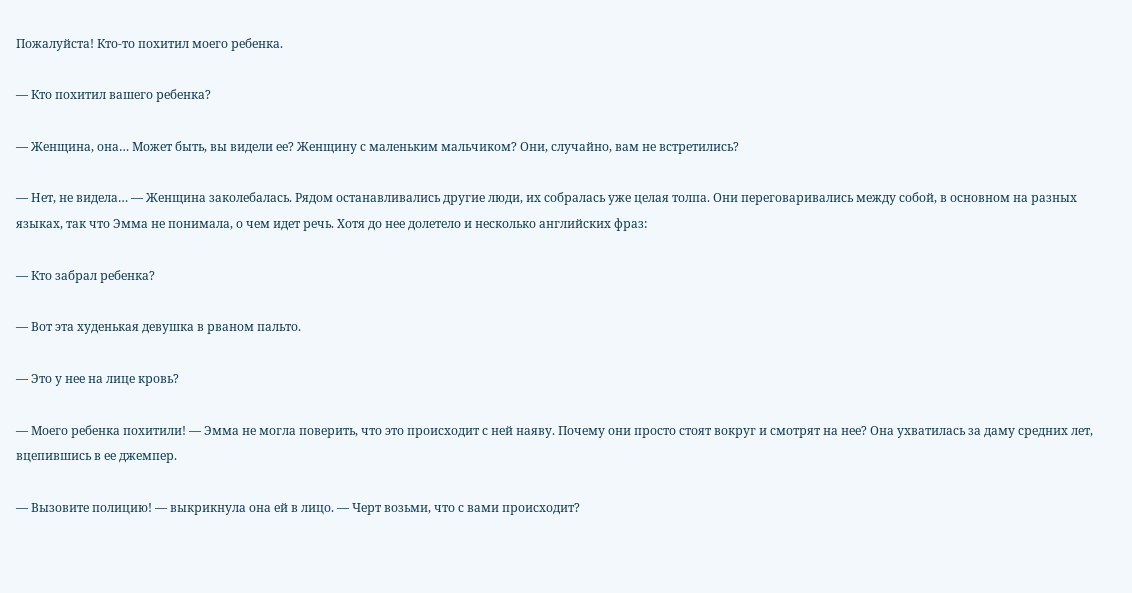Пожалуйста! Кто-то похитил моего ребенка.

— Кто похитил вашего ребенка?

— Женщина, она… Может быть, вы видели ее? Женщину с маленьким мальчиком? Они, случайно, вам не встретились?

— Нет, не видела… — Женщина заколебалась. Рядом останавливались другие люди, их собралась уже целая толпа. Они переговаривались между собой, в основном на разных языках, так что Эмма не понимала, о чем идет речь. Хотя до нее долетело и несколько английских фраз:

— Кто забрал ребенка?

— Вот эта худенькая девушка в рваном пальто.

— Это у нее на лице кровь?

— Моего ребенка похитили! — Эмма не могла поверить, что это происходит с ней наяву. Почему они просто стоят вокруг и смотрят на нее? Она ухватилась за даму средних лет, вцепившись в ее джемпер.

— Вызовите полицию! — выкрикнула она ей в лицо. — Черт возьми, что с вами происходит?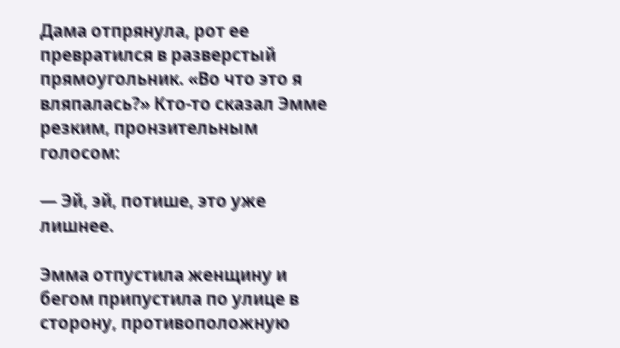Дама отпрянула, рот ее превратился в разверстый прямоугольник. «Во что это я вляпалась?» Кто-то сказал Эмме резким, пронзительным голосом:

— Эй, эй, потише, это уже лишнее.

Эмма отпустила женщину и бегом припустила по улице в сторону, противоположную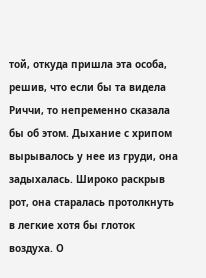той, откуда пришла эта особа, решив, что если бы та видела Риччи, то непременно сказала бы об этом. Дыхание с хрипом вырывалось у нее из груди, она задыхалась. Широко раскрыв рот, она старалась протолкнуть в легкие хотя бы глоток воздуха. О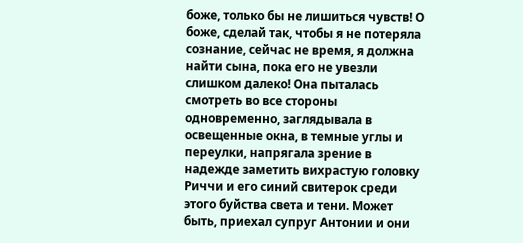боже, только бы не лишиться чувств! О боже, сделай так, чтобы я не потеряла сознание, сейчас не время, я должна найти сына, пока его не увезли слишком далеко! Она пыталась смотреть во все стороны одновременно, заглядывала в освещенные окна, в темные углы и переулки, напрягала зрение в надежде заметить вихрастую головку Риччи и его синий свитерок среди этого буйства света и тени. Может быть, приехал супруг Антонии и они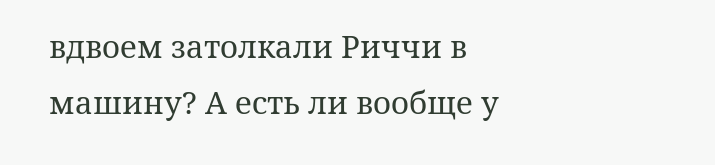вдвоем затолкали Риччи в машину? А есть ли вообще у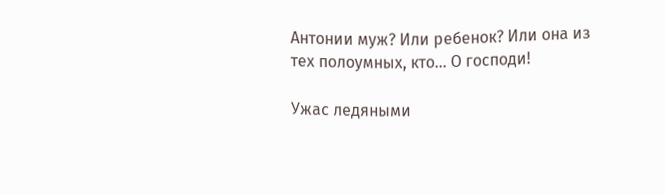Антонии муж? Или ребенок? Или она из тех полоумных, кто… О господи!

Ужас ледяными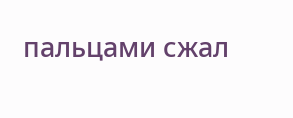пальцами сжал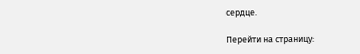сердце.

Перейти на страницу: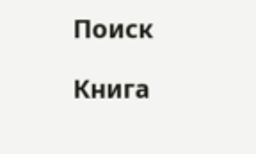Поиск

Книга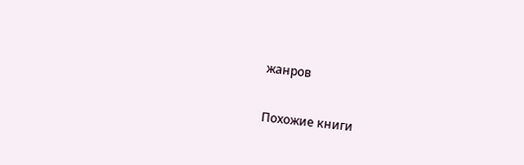жанров

Похожие книги